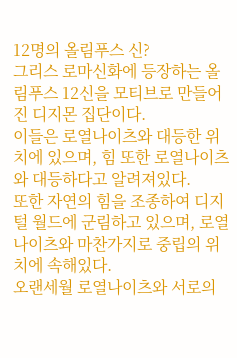12명의 올림푸스 신?
그리스 로마신화에 등장하는 올림푸스 12신을 모티브로 만들어진 디지몬 집단이다.
이들은 로열나이츠와 대등한 위치에 있으며, 힘 또한 로열나이츠와 대등하다고 알려져있다.
또한 자연의 힘을 조종하여 디지털 월드에 군림하고 있으며, 로열나이츠와 마찬가지로 중립의 위치에 속해있다.
오랜세월 로열나이츠와 서로의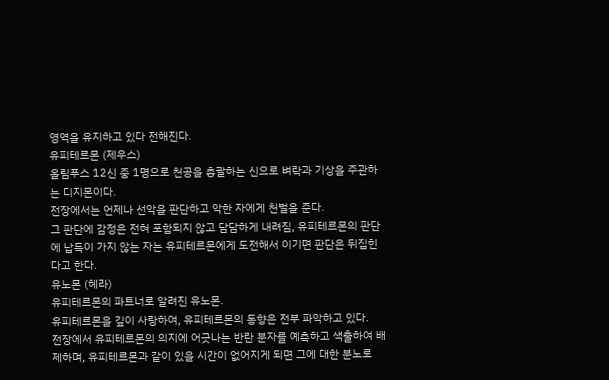영역을 유지하고 있다 전해진다.
유피테르몬 (제우스)
올림푸스 12신 중 1명으로 천공을 총괄하는 신으로 벼락과 기상을 주관하는 디지몬이다.
전장에서는 언제나 선악을 판단하고 악한 자에게 천벌을 준다.
그 판단에 감정은 전혀 포함되지 않고 담담하게 내려짐, 유피테르몬의 판단에 납득이 가지 않는 자는 유피테르몬에게 도전해서 이기면 판단은 뒤집힌다고 한다.
유노몬 (헤라)
유피테르몬의 파트너로 알려진 유노몬.
유피테르몬을 깊이 사랑하여, 유피테르몬의 동향은 전부 파악하고 있다.
전장에서 유피테르몬의 의지에 어긋나는 반란 분자를 예측하고 색출하여 배제하며, 유피테르몬과 같이 있을 시간이 없어지게 되면 그에 대한 분노로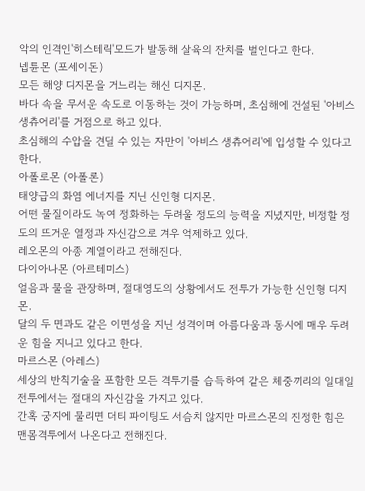악의 인격인'히스테릭'모드가 발동해 살육의 잔치를 벌인다고 한다.
넵튠몬 (포세이돈)
모든 해양 디지몬을 거느리는 해신 디지몬.
바다 속을 무서운 속도로 이동하는 것이 가능하며, 초심해에 건설된 '아비스 생츄어리'를 거점으로 하고 있다.
초심해의 수압을 견딜 수 있는 자만이 '아비스 생츄어리'에 입성할 수 있다고 한다.
아폴로몬 (아폴론)
태양급의 화염 에너지를 지닌 신인형 디지몬.
어떤 물질이라도 녹여 정화하는 두려울 정도의 능력을 지녔지만, 비정할 정도의 뜨거운 열정과 자신감으로 겨우 억제하고 있다.
레오몬의 아종 계열이라고 전해진다.
다이아나몬 (아르테미스)
얼음과 물을 관장하며, 절대영도의 상황에서도 전투가 가능한 신인형 디지몬.
달의 두 면과도 같은 이면성을 지닌 성격이며 아름다움과 동시에 매우 두려운 힘을 지니고 있다고 한다.
마르스몬 (아레스)
세상의 반칙기술을 포함한 모든 격투기를 습득하여 같은 체중끼리의 일대일 전투에서는 절대의 자신감을 가지고 있다.
간혹 궁지에 물리면 더티 파이팅도 서슴치 않지만 마르스몬의 진정한 힘은 맨몸격투에서 나온다고 전해진다.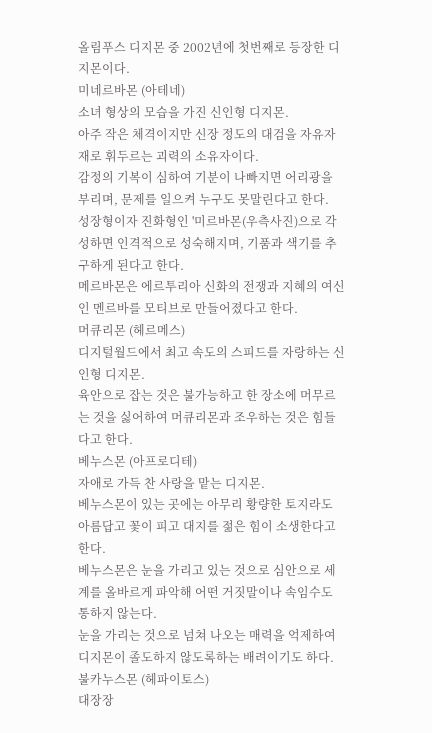올림푸스 디지몬 중 2002년에 첫번째로 등장한 디지몬이다.
미네르바몬 (아테네)
소녀 형상의 모습을 가진 신인형 디지몬.
아주 작은 체격이지만 신장 정도의 대검을 자유자재로 휘두르는 괴력의 소유자이다.
감정의 기복이 심하여 기분이 나빠지면 어리광을 부리며, 문제를 일으켜 누구도 못말린다고 한다.
성장형이자 진화형인 '미르바몬(우측사진)으로 각성하면 인격적으로 성숙해지며, 기품과 색기를 추구하게 된다고 한다.
메르바몬은 에르투리아 신화의 전쟁과 지혜의 여신인 멘르바를 모티브로 만들어졌다고 한다.
머큐리몬 (헤르메스)
디지털월드에서 최고 속도의 스피드를 자랑하는 신인형 디지몬.
육안으로 잡는 것은 불가능하고 한 장소에 머무르는 것을 싫어하여 머큐리몬과 조우하는 것은 힘들다고 한다.
베누스몬 (아프로디테)
자애로 가득 찬 사랑을 맡는 디지몬.
베누스몬이 있는 곳에는 아무리 황량한 토지라도 아름답고 꽃이 피고 대지를 젊은 힘이 소생한다고 한다.
베누스몬은 눈을 가리고 있는 것으로 심안으로 세계를 올바르게 파악해 어떤 거짓말이나 속임수도 통하지 않는다.
눈을 가리는 것으로 넘쳐 나오는 매력을 억제하여 디지몬이 졸도하지 않도록하는 배려이기도 하다.
불카누스몬 (헤파이토스)
대장장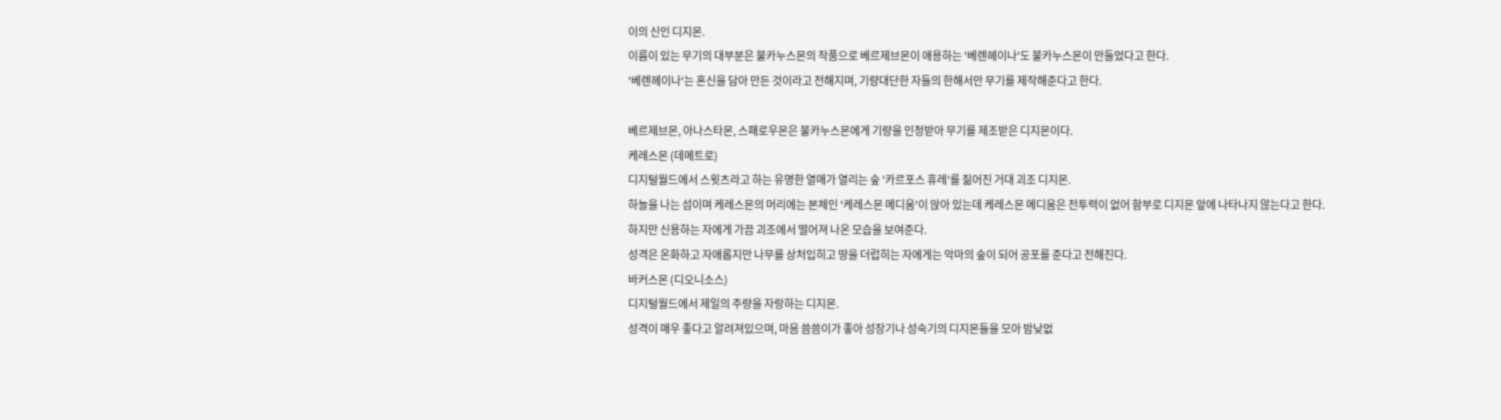이의 신인 디지몬.
이름이 있는 무기의 대부분은 불카누스몬의 작품으로 베르제브몬이 애용하는 '베렌헤이나'도 불카누스몬이 만들었다고 한다.
'베렌헤이나'는 혼신을 담아 만든 것이라고 전해지며, 기량대단한 자들의 한해서만 무기를 제작해준다고 한다.

베르제브몬, 아나스타몬, 스패로우몬은 불카누스몬에게 기량을 인정받아 무기를 제조받은 디지몬이다.
케레스몬 (데메트로)
디지털월드에서 스윗츠라고 하는 유명한 열매가 열리는 숲 '카르포스 휴레'를 짊어진 거대 괴조 디지몬.
하늘을 나는 섬이며 케레스몬의 머리에는 본체인 '케레스몬 메디움'이 앉아 있는데 케레스몬 메디움은 전투력이 없어 함부로 디지몬 앞에 나타나지 않는다고 한다.
하지만 신용하는 자에게 가끔 괴조에서 떨어져 나온 모습을 보여준다.
성격은 온화하고 자애롭지만 나무를 상처입히고 땅을 더럽히는 자에게는 악마의 숲이 되어 공포를 준다고 전해진다.
바커스몬 (디오니소스)
디지털월드에서 제일의 주량을 자랑하는 디지몬.
성격이 매우 좋다고 알려져있으며, 마음 씀씀이가 좋아 성장기나 성숙기의 디지몬들을 모아 밤낮없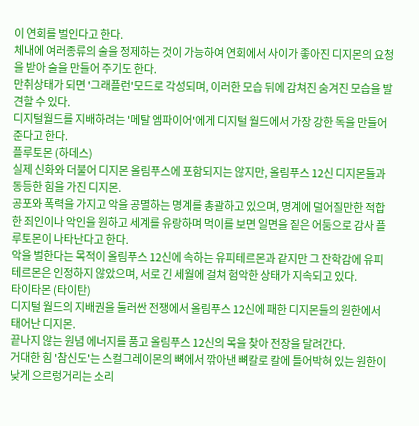이 연회를 벌인다고 한다.
체내에 여러종류의 술을 정제하는 것이 가능하여 연회에서 사이가 좋아진 디지몬의 요청을 받아 술을 만들어 주기도 한다.
만취상태가 되면 '그래플런'모드로 각성되며, 이러한 모습 뒤에 감쳐진 숨겨진 모습을 발견할 수 있다.
디지털월드를 지배하려는 '메탈 엠파이어'에게 디지털 월드에서 가장 강한 독을 만들어준다고 한다.
플루토몬 (하데스)
실제 신화와 더불어 디지몬 올림푸스에 포함되지는 않지만, 올림푸스 12신 디지몬들과 동등한 힘을 가진 디지몬.
공포와 폭력을 가지고 악을 공멸하는 명계를 총괄하고 있으며, 명계에 덜어질만한 적합한 죄인이나 악인을 원하고 세계를 유랑하며 먹이를 보면 일면을 짙은 어둠으로 감사 플루토몬이 나타난다고 한다.
악을 벌한다는 목적이 올림푸스 12신에 속하는 유피테르몬과 같지만 그 잔학감에 유피테르몬은 인정하지 않았으며, 서로 긴 세월에 걸쳐 험악한 상태가 지속되고 있다.
타이타몬 (타이탄)
디지털 월드의 지배권을 둘러싼 전쟁에서 올림푸스 12신에 패한 디지몬들의 원한에서 태어난 디지몬.
끝나지 않는 원념 에너지를 품고 올림푸스 12신의 목을 찾아 전장을 달려간다.
거대한 힘 '참신도'는 스컬그레이몬의 뼈에서 깎아낸 뼈칼로 칼에 틀어박혀 있는 원한이 낮게 으르렁거리는 소리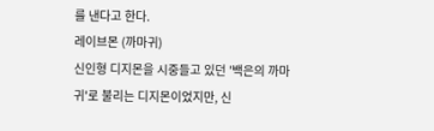를 낸다고 한다.
레이브몬 (까마귀)
신인형 디지몬을 시중들고 있던 '백은의 까마귀'로 불리는 디지몬이었지만, 신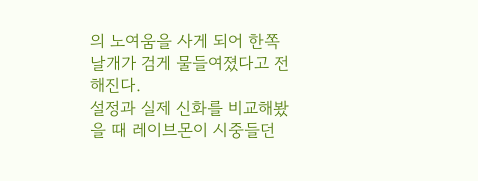의 노여움을 사게 되어 한쪽 날개가 검게 물들여졌다고 전해진다.
설정과 실제 신화를 비교해봤을 때 레이브몬이 시중들던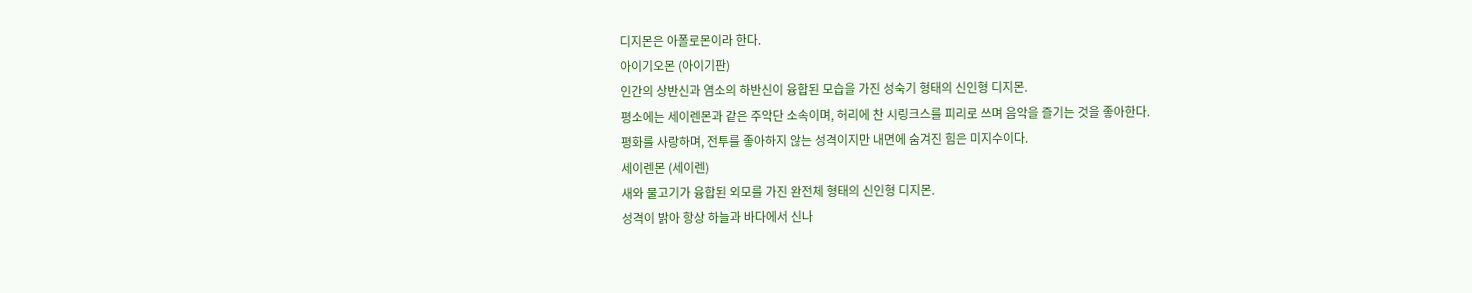디지몬은 아폴로몬이라 한다.
아이기오몬 (아이기판)
인간의 상반신과 염소의 하반신이 융합된 모습을 가진 성숙기 형태의 신인형 디지몬.
평소에는 세이렌몬과 같은 주악단 소속이며, 허리에 찬 시링크스를 피리로 쓰며 음악을 즐기는 것을 좋아한다.
평화를 사랑하며, 전투를 좋아하지 않는 성격이지만 내면에 숨겨진 힘은 미지수이다.
세이렌몬 (세이렌)
새와 물고기가 융합된 외모를 가진 완전체 형태의 신인형 디지몬.
성격이 밝아 항상 하늘과 바다에서 신나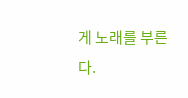게 노래를 부른다.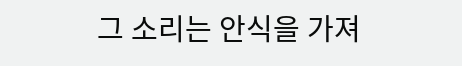그 소리는 안식을 가져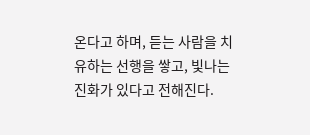온다고 하며, 듣는 사람을 치유하는 선행을 쌓고, 빛나는 진화가 있다고 전해진다.